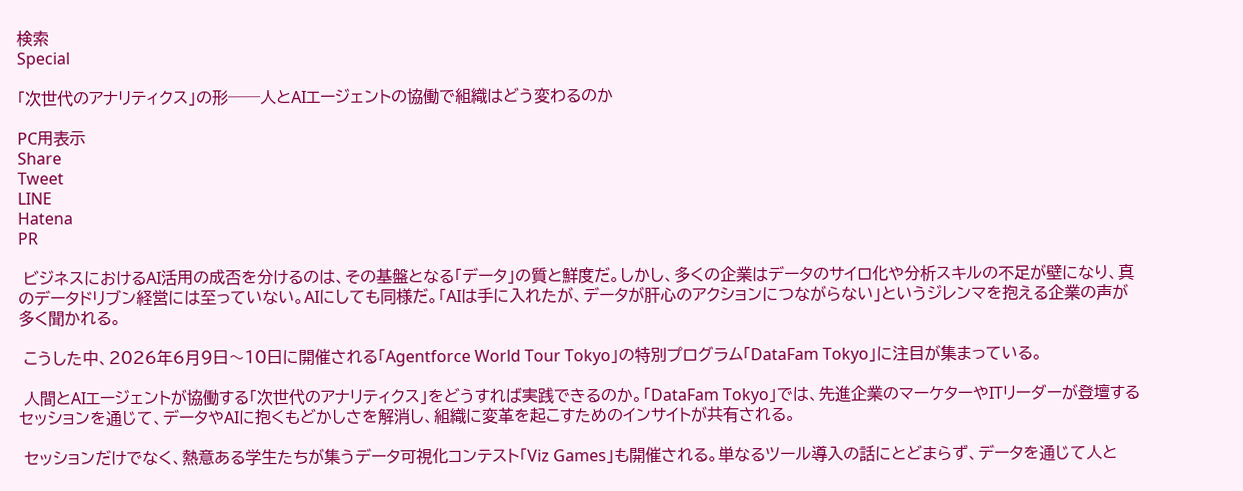検索
Special

「次世代のアナリティクス」の形──人とAIエージェントの協働で組織はどう変わるのか

PC用表示
Share
Tweet
LINE
Hatena
PR

 ビジネスにおけるAI活用の成否を分けるのは、その基盤となる「データ」の質と鮮度だ。しかし、多くの企業はデータのサイロ化や分析スキルの不足が壁になり、真のデータドリブン経営には至っていない。AIにしても同様だ。「AIは手に入れたが、データが肝心のアクションにつながらない」というジレンマを抱える企業の声が多く聞かれる。

 こうした中、2026年6月9日〜10日に開催される「Agentforce World Tour Tokyo」の特別プログラム「DataFam Tokyo」に注目が集まっている。

 人間とAIエージェントが協働する「次世代のアナリティクス」をどうすれば実践できるのか。「DataFam Tokyo」では、先進企業のマーケターやITリーダーが登壇するセッションを通じて、データやAIに抱くもどかしさを解消し、組織に変革を起こすためのインサイトが共有される。

 セッションだけでなく、熱意ある学生たちが集うデータ可視化コンテスト「Viz Games」も開催される。単なるツール導入の話にとどまらず、データを通じて人と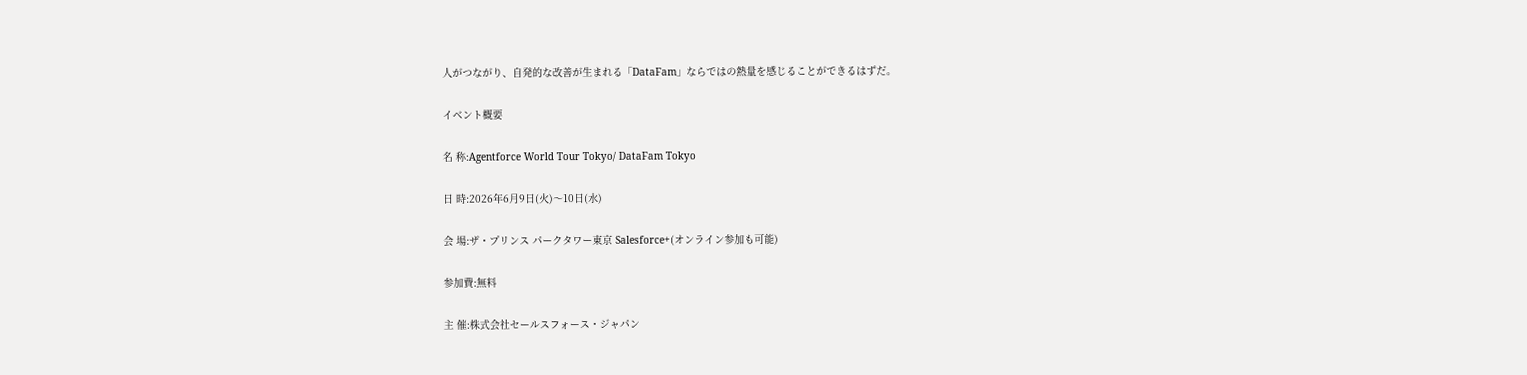人がつながり、自発的な改善が生まれる「DataFam」ならではの熱量を感じることができるはずだ。

イベント概要

名 称:Agentforce World Tour Tokyo/ DataFam Tokyo

日 時:2026年6月9日(火)〜10日(水)

会 場:ザ・プリンス パークタワー東京 Salesforce+(オンライン参加も可能)

参加費:無料

主 催:株式会社セールスフォース・ジャパン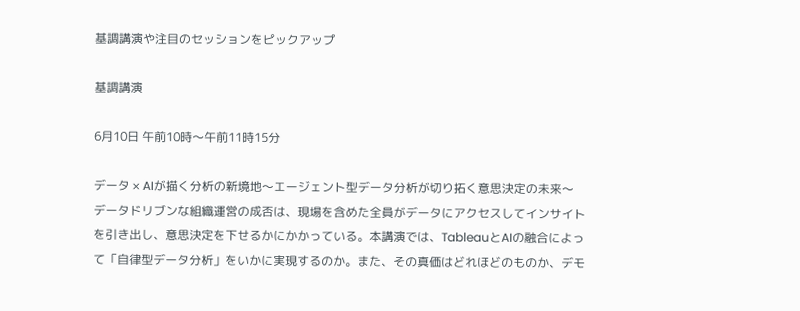基調講演や注目のセッションをピックアップ

基調講演

6月10日 午前10時〜午前11時15分

データ × AIが描く分析の新境地〜エージェント型データ分析が切り拓く意思決定の未来〜
データドリブンな組織運営の成否は、現場を含めた全員がデータにアクセスしてインサイトを引き出し、意思決定を下せるかにかかっている。本講演では、TableauとAIの融合によって「自律型データ分析」をいかに実現するのか。また、その真価はどれほどのものか、デモ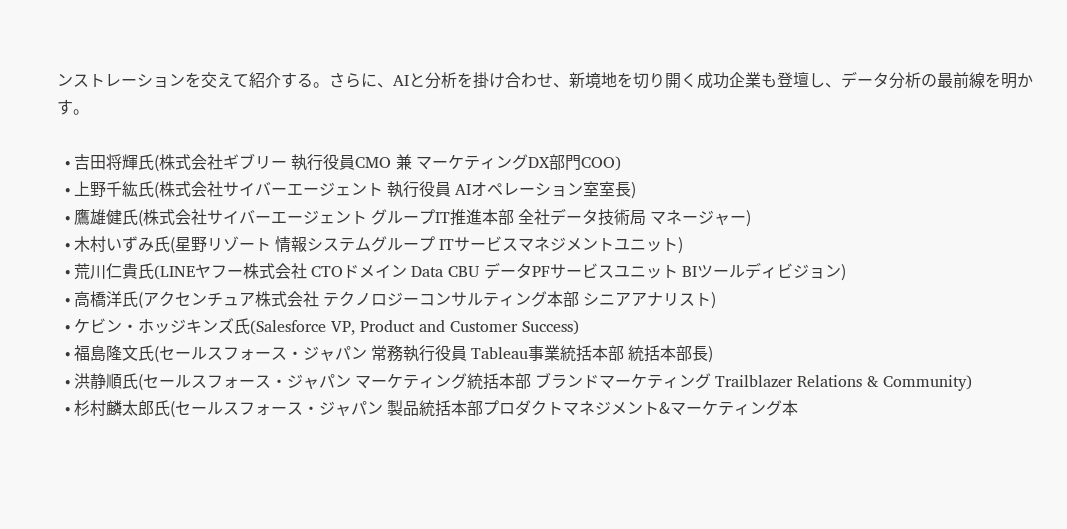ンストレーションを交えて紹介する。さらに、AIと分析を掛け合わせ、新境地を切り開く成功企業も登壇し、データ分析の最前線を明かす。

  • 吉田将輝氏(株式会社ギブリー 執行役員CMO 兼 マーケティングDX部門COO)
  • 上野千紘氏(株式会社サイバーエージェント 執行役員 AIオペレーション室室長)
  • 鷹雄健氏(株式会社サイバーエージェント グループIT推進本部 全社データ技術局 マネージャー)
  • 木村いずみ氏(星野リゾート 情報システムグループ ITサービスマネジメントユニット)
  • 荒川仁貴氏(LINEヤフー株式会社 CTOドメイン Data CBU データPFサービスユニット BIツールディビジョン)
  • 高橋洋氏(アクセンチュア株式会社 テクノロジーコンサルティング本部 シニアアナリスト)
  • ケビン・ホッジキンズ氏(Salesforce VP, Product and Customer Success)
  • 福島隆文氏(セールスフォース・ジャパン 常務執行役員 Tableau事業統括本部 統括本部長)
  • 洪静順氏(セールスフォース・ジャパン マーケティング統括本部 ブランドマーケティング Trailblazer Relations & Community)
  • 杉村麟太郎氏(セールスフォース・ジャパン 製品統括本部プロダクトマネジメント&マーケティング本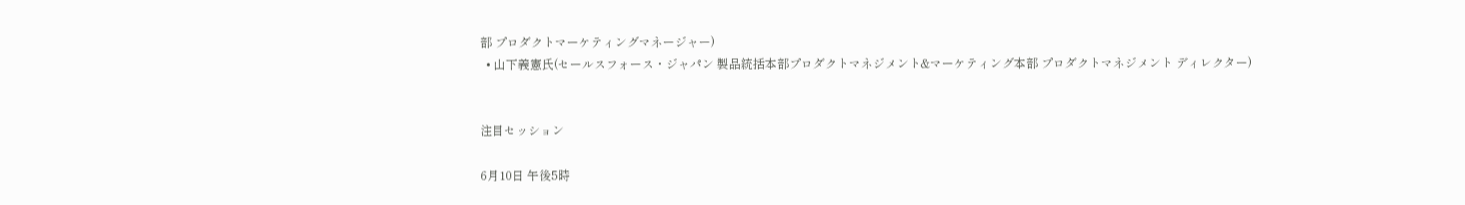部 プロダクトマーケティングマネージャー)
  • 山下義憲氏(セールスフォース・ジャパン 製品統括本部プロダクトマネジメント&マーケティング本部 プロダクトマネジメント ディレクター)


注目セッション

6月10日 午後5時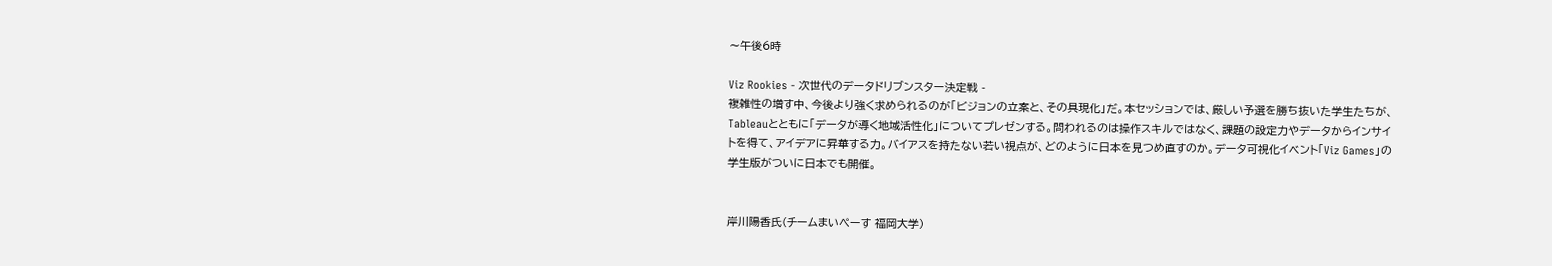〜午後6時

Viz Rookies - 次世代のデータドリブンスター決定戦 -
複雑性の増す中、今後より強く求められるのが「ビジョンの立案と、その具現化」だ。本セッションでは、厳しい予選を勝ち抜いた学生たちが、Tableauとともに「データが導く地域活性化」についてプレゼンする。問われるのは操作スキルではなく、課題の設定力やデータからインサイトを得て、アイデアに昇華する力。バイアスを持たない若い視点が、どのように日本を見つめ直すのか。データ可視化イベント「Viz Games」の学生版がついに日本でも開催。


岸川陽香氏(チームまいぺーす 福岡大学)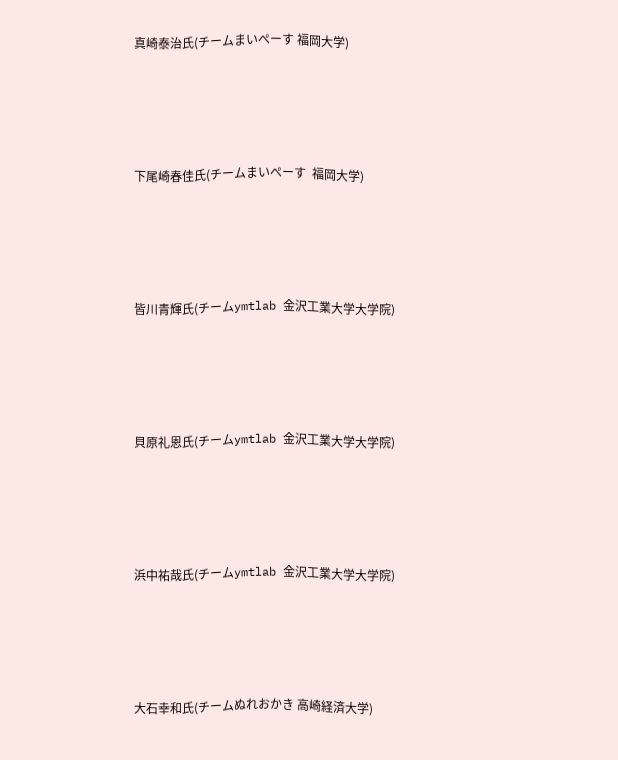真崎泰治氏(チームまいぺーす 福岡大学)




下尾崎春佳氏(チームまいぺーす  福岡大学)




皆川青輝氏(チームymtlab 金沢工業大学大学院)




貝原礼恩氏(チームymtlab 金沢工業大学大学院)




浜中祐哉氏(チームymtlab 金沢工業大学大学院)




大石幸和氏(チームぬれおかき 高崎経済大学)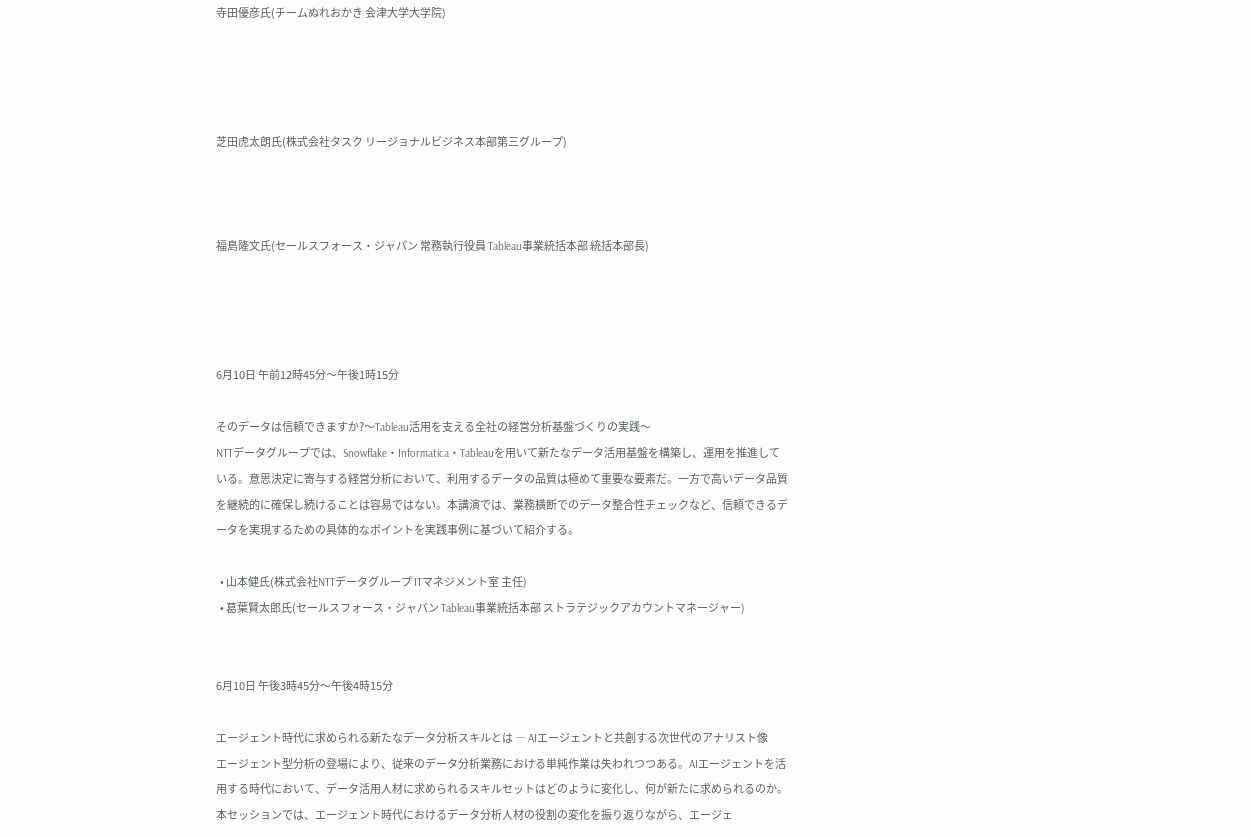寺田優彦氏(チームぬれおかき 会津大学大学院)




芝田虎太朗氏(株式会社タスク リージョナルビジネス本部第三グループ)



福島隆文氏(セールスフォース・ジャパン 常務執行役員 Tableau事業統括本部 統括本部長)




6月10日 午前12時45分〜午後1時15分

そのデータは信頼できますか?〜Tableau活用を支える全社の経営分析基盤づくりの実践〜
NTTデータグループでは、Snowflake・Informatica・Tableauを用いて新たなデータ活用基盤を構築し、運用を推進している。意思決定に寄与する経営分析において、利用するデータの品質は極めて重要な要素だ。一方で高いデータ品質を継続的に確保し続けることは容易ではない。本講演では、業務横断でのデータ整合性チェックなど、信頼できるデータを実現するための具体的なポイントを実践事例に基づいて紹介する。

  • 山本健氏(株式会社NTTデータグループ ITマネジメント室 主任)
  • 葛葉賢太郎氏(セールスフォース・ジャパン Tableau事業統括本部 ストラテジックアカウントマネージャー)


6月10日 午後3時45分〜午後4時15分

エージェント時代に求められる新たなデータ分析スキルとは ― AIエージェントと共創する次世代のアナリスト像
エージェント型分析の登場により、従来のデータ分析業務における単純作業は失われつつある。AIエージェントを活用する時代において、データ活用人材に求められるスキルセットはどのように変化し、何が新たに求められるのか。本セッションでは、エージェント時代におけるデータ分析人材の役割の変化を振り返りながら、エージェ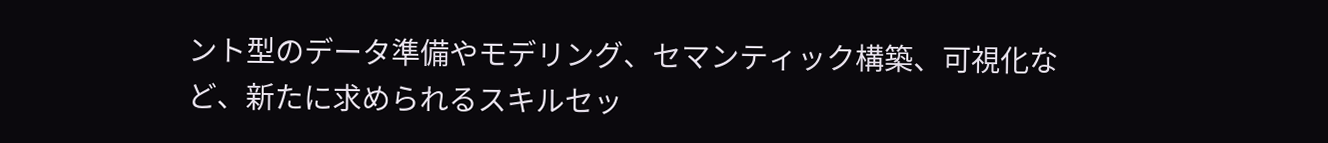ント型のデータ準備やモデリング、セマンティック構築、可視化など、新たに求められるスキルセッ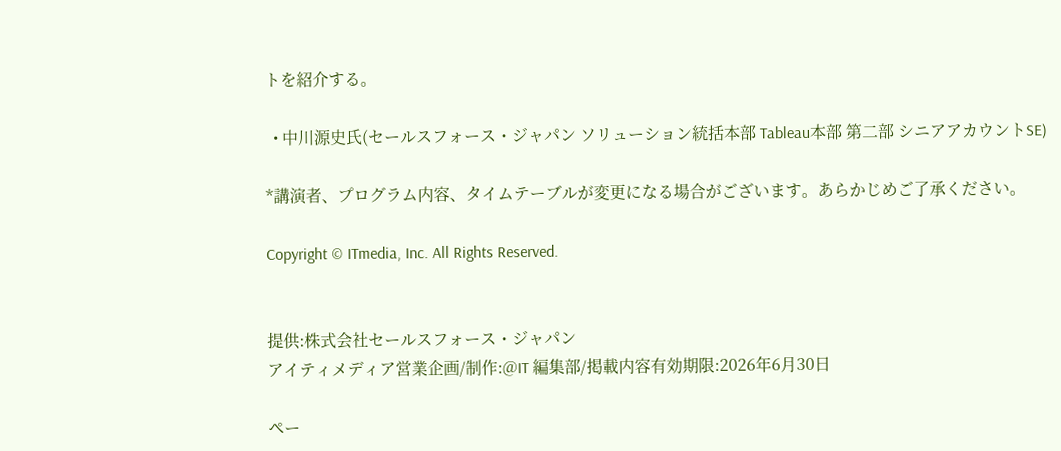トを紹介する。

  • 中川源史氏(セールスフォース・ジャパン ソリューション統括本部 Tableau本部 第二部 シニアアカウントSE)

*講演者、プログラム内容、タイムテーブルが変更になる場合がございます。あらかじめご了承ください。

Copyright © ITmedia, Inc. All Rights Reserved.


提供:株式会社セールスフォース・ジャパン
アイティメディア営業企画/制作:@IT 編集部/掲載内容有効期限:2026年6月30日

ペー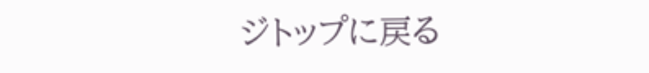ジトップに戻る